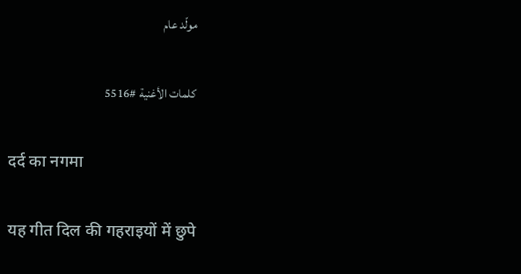مولّد عام

كلمات الأغنية #5516

दर्द का नगमा

यह गीत दिल की गहराइयों में छुपे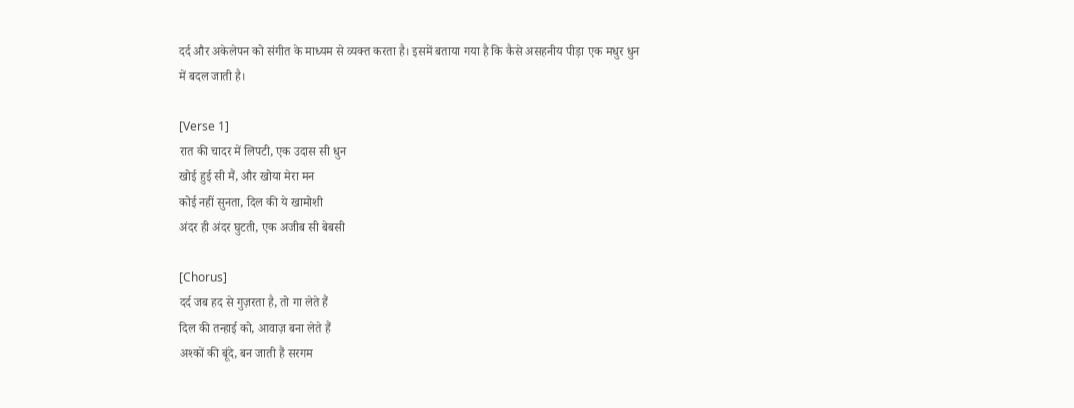दर्द और अकेलेपन को संगीत के माध्यम से व्यक्त करता है। इसमें बताया गया है कि कैसे असहनीय पीड़ा एक मधुर धुन में बदल जाती है।

[Verse 1]
रात की चादर में लिपटी, एक उदास सी धुन
खोई हुई सी मैं, और खोया मेरा मन
कोई नहीं सुनता, दिल की ये खामोशी
अंदर ही अंदर घुटती, एक अजीब सी बेबसी

[Chorus]
दर्द जब हद से गुज़रता है, तो गा लेते हैं
दिल की तन्हाई को, आवाज़ बना लेते हैं
अश्कों की बूंदे, बन जाती हैं सरगम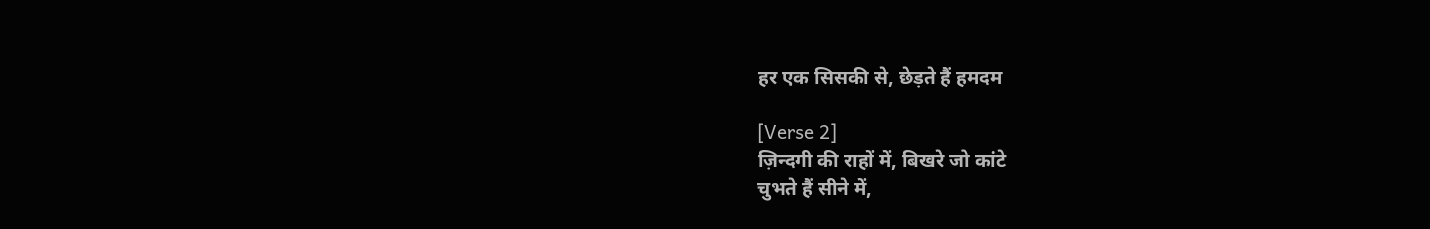हर एक सिसकी से, छेड़ते हैं हमदम

[Verse 2]
ज़िन्दगी की राहों में, बिखरे जो कांटे
चुभते हैं सीने में,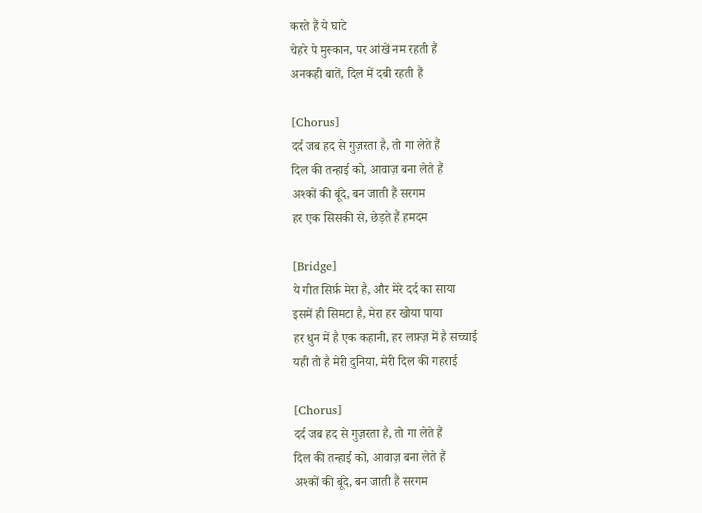करते हैं ये घाटे
चेहरे पे मुस्कान, पर आंखें नम रहती हैं
अनकही बातें, दिल में दबी रहती हैं

[Chorus]
दर्द जब हद से गुज़रता है, तो गा लेते हैं
दिल की तन्हाई को, आवाज़ बना लेते हैं
अश्कों की बूंदे, बन जाती हैं सरगम
हर एक सिसकी से, छेड़ते हैं हमदम

[Bridge]
ये गीत सिर्फ़ मेरा है, और मेरे दर्द का साया
इसमें ही सिमटा है, मेरा हर खोया पाया
हर धुन में है एक कहानी, हर लफ़्ज़ में है सच्चाई
यही तो है मेरी दुनिया, मेरी दिल की गहराई

[Chorus]
दर्द जब हद से गुज़रता है, तो गा लेते हैं
दिल की तन्हाई को, आवाज़ बना लेते हैं
अश्कों की बूंदे, बन जाती हैं सरगम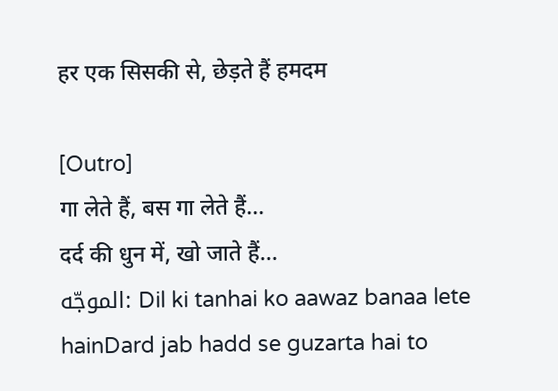हर एक सिसकी से, छेड़ते हैं हमदम

[Outro]
गा लेते हैं, बस गा लेते हैं...
दर्द की धुन में, खो जाते हैं...
الموجّه: Dil ki tanhai ko aawaz banaa lete hainDard jab hadd se guzarta hai to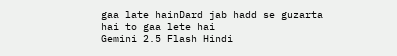gaa late hainDard jab hadd se guzarta hai to gaa lete hai
Gemini 2.5 Flash Hindi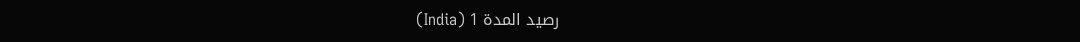(India) 1 رصيد المدة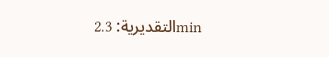التقديرية: 2.3min